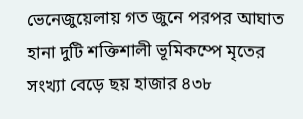ভেনেজুয়েলায় গত জুনে পরপর আঘাত হানা দুটি শক্তিশালী ভূমিকম্পে মৃতের সংখ্যা বেড়ে ছয় হাজার ৪৩৮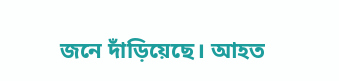জনে দাঁড়িয়েছে। আহত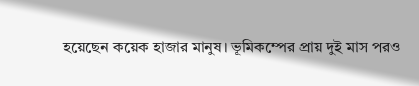হয়েছেন কয়েক হাজার মানুষ। ভূমিকম্পের প্রায় দুই মাস পরও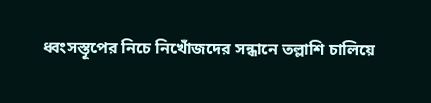ধ্বংসস্তূপের নিচে নিখোঁজদের সন্ধানে তল্লাশি চালিয়ে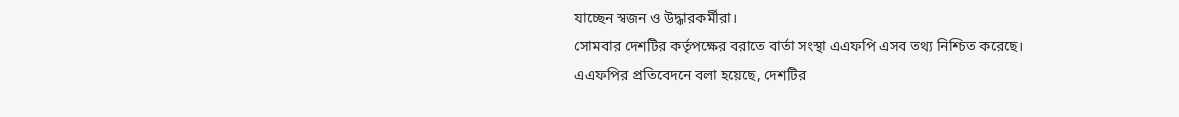যাচ্ছেন স্বজন ও উদ্ধারকর্মীরা।
সোমবার দেশটির কর্তৃপক্ষের বরাতে বার্তা সংস্থা এএফপি এসব তথ্য নিশ্চিত করেছে।
এএফপির প্রতিবেদনে বলা হয়েছে, দেশটির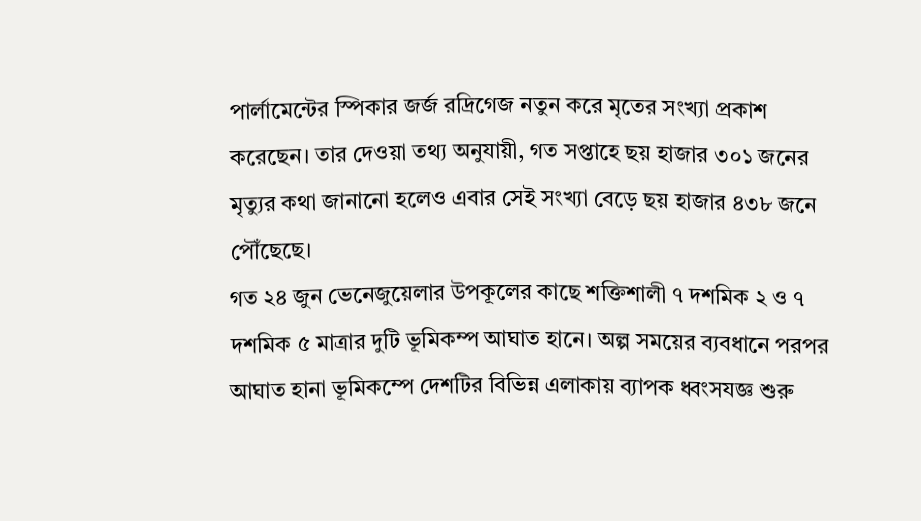পার্লামেন্টের স্পিকার জর্জ রদ্রিগেজ নতুন করে মৃতের সংখ্যা প্রকাশ করেছেন। তার দেওয়া তথ্য অনুযায়ী, গত সপ্তাহে ছয় হাজার ৩০১ জনের মৃত্যুর কথা জানানো হলেও এবার সেই সংখ্যা বেড়ে ছয় হাজার ৪৩৮ জনে পৌঁছেছে।
গত ২৪ জুন ভেনেজুয়েলার উপকূলের কাছে শক্তিশালী ৭ দশমিক ২ ও ৭ দশমিক ৫ মাত্রার দুটি ভূমিকম্প আঘাত হানে। অল্প সময়ের ব্যবধানে পরপর আঘাত হানা ভূমিকম্পে দেশটির বিভিন্ন এলাকায় ব্যাপক ধ্বংসযজ্ঞ শুরু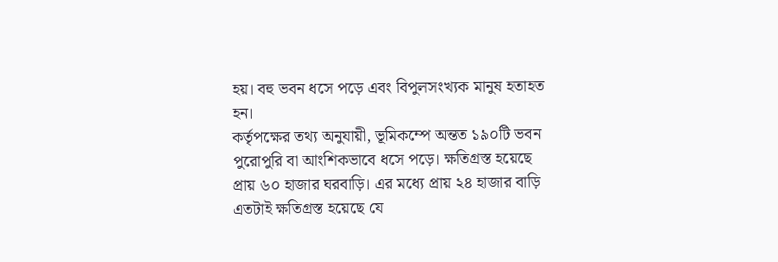হয়। বহু ভবন ধসে পড়ে এবং বিপুলসংখ্যক মানুষ হতাহত হন।
কর্তৃপক্ষের তথ্য অনুযায়ী, ভূমিকম্পে অন্তত ১৯০টি ভবন পুরোপুরি বা আংশিকভাবে ধসে পড়ে। ক্ষতিগ্রস্ত হয়েছে প্রায় ৬০ হাজার ঘরবাড়ি। এর মধ্যে প্রায় ২৪ হাজার বাড়ি এতটাই ক্ষতিগ্রস্ত হয়েছে যে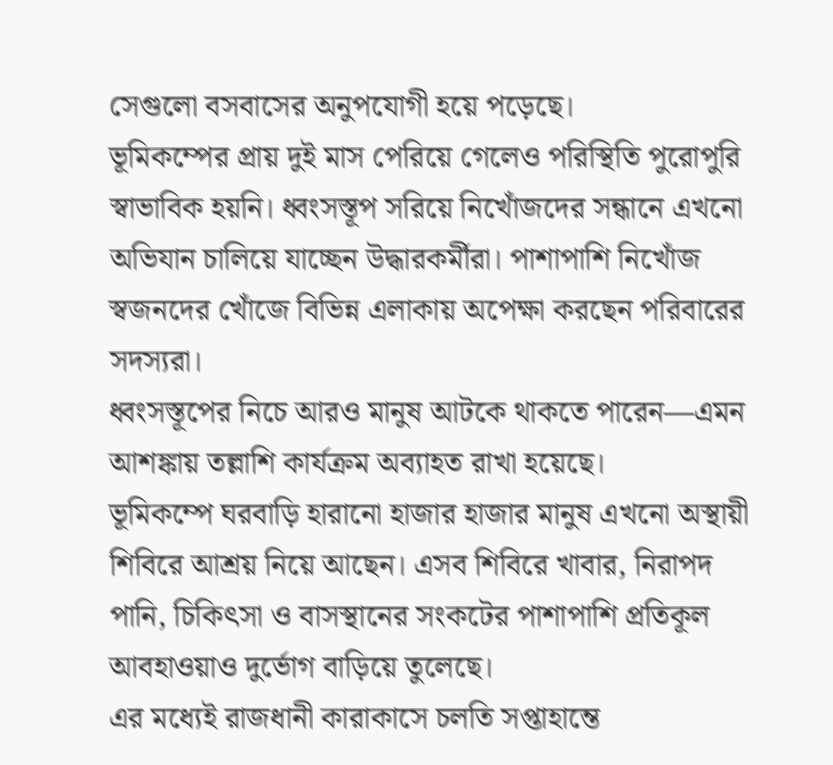সেগুলো বসবাসের অনুপযোগী হয়ে পড়েছে।
ভূমিকম্পের প্রায় দুই মাস পেরিয়ে গেলেও পরিস্থিতি পুরোপুরি স্বাভাবিক হয়নি। ধ্বংসস্তূপ সরিয়ে নিখোঁজদের সন্ধানে এখনো অভিযান চালিয়ে যাচ্ছেন উদ্ধারকর্মীরা। পাশাপাশি নিখোঁজ স্বজনদের খোঁজে বিভিন্ন এলাকায় অপেক্ষা করছেন পরিবারের সদস্যরা।
ধ্বংসস্তূপের নিচে আরও মানুষ আটকে থাকতে পারেন—এমন আশঙ্কায় তল্লাশি কার্যক্রম অব্যাহত রাখা হয়েছে।
ভূমিকম্পে ঘরবাড়ি হারানো হাজার হাজার মানুষ এখনো অস্থায়ী শিবিরে আশ্রয় নিয়ে আছেন। এসব শিবিরে খাবার, নিরাপদ পানি, চিকিৎসা ও বাসস্থানের সংকটের পাশাপাশি প্রতিকূল আবহাওয়াও দুর্ভোগ বাড়িয়ে তুলেছে।
এর মধ্যেই রাজধানী কারাকাসে চলতি সপ্তাহান্তে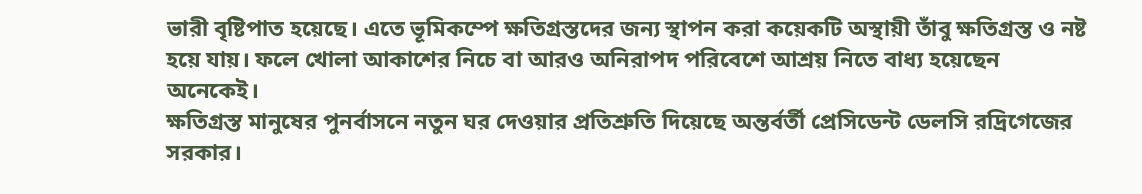ভারী বৃষ্টিপাত হয়েছে। এতে ভূমিকম্পে ক্ষতিগ্রস্তদের জন্য স্থাপন করা কয়েকটি অস্থায়ী তাঁবু ক্ষতিগ্রস্ত ও নষ্ট হয়ে যায়। ফলে খোলা আকাশের নিচে বা আরও অনিরাপদ পরিবেশে আশ্রয় নিতে বাধ্য হয়েছেন অনেকেই।
ক্ষতিগ্রস্ত মানুষের পুনর্বাসনে নতুন ঘর দেওয়ার প্রতিশ্রুতি দিয়েছে অন্তর্বর্তী প্রেসিডেন্ট ডেলসি রদ্রিগেজের সরকার।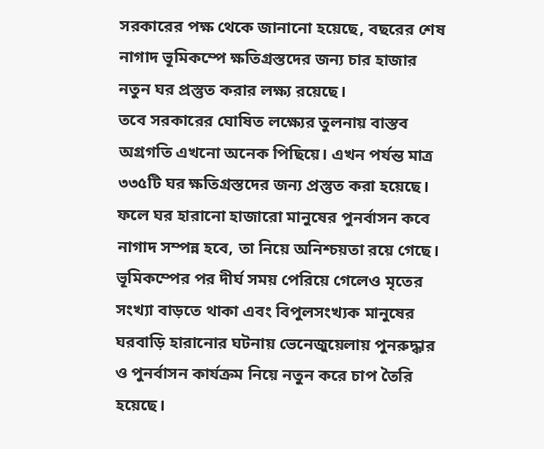সরকারের পক্ষ থেকে জানানো হয়েছে, বছরের শেষ নাগাদ ভূমিকম্পে ক্ষতিগ্রস্তদের জন্য চার হাজার নতুন ঘর প্রস্তুত করার লক্ষ্য রয়েছে।
তবে সরকারের ঘোষিত লক্ষ্যের তুলনায় বাস্তব অগ্রগতি এখনো অনেক পিছিয়ে। এখন পর্যন্ত মাত্র ৩৩৫টি ঘর ক্ষতিগ্রস্তদের জন্য প্রস্তুত করা হয়েছে। ফলে ঘর হারানো হাজারো মানুষের পুনর্বাসন কবে নাগাদ সম্পন্ন হবে, তা নিয়ে অনিশ্চয়তা রয়ে গেছে।
ভূমিকম্পের পর দীর্ঘ সময় পেরিয়ে গেলেও মৃতের সংখ্যা বাড়তে থাকা এবং বিপুলসংখ্যক মানুষের ঘরবাড়ি হারানোর ঘটনায় ভেনেজুয়েলায় পুনরুদ্ধার ও পুনর্বাসন কার্যক্রম নিয়ে নতুন করে চাপ তৈরি হয়েছে।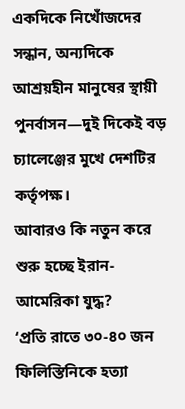একদিকে নিখোঁজদের সন্ধান, অন্যদিকে আশ্রয়হীন মানুষের স্থায়ী পুনর্বাসন—দুই দিকেই বড় চ্যালেঞ্জের মুখে দেশটির কর্তৃপক্ষ।
আবারও কি নতুন করে শুরু হচ্ছে ইরান-আমেরিকা যুদ্ধ?
‘প্রতি রাতে ৩০-৪০ জন ফিলিস্তিনিকে হত্যা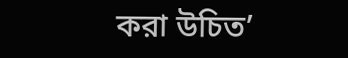করা উচিত’